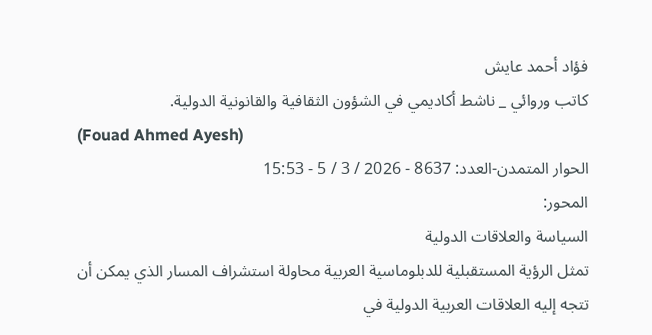فؤاد أحمد عايش
كاتب وروائي _ ناشط أكاديمي في الشؤون الثقافية والقانونية الدولية.
(Fouad Ahmed Ayesh)
الحوار المتمدن-العدد: 8637 - 2026 / 3 / 5 - 15:53
المحور:
السياسة والعلاقات الدولية
تمثل الرؤية المستقبلية للدبلوماسية العربية محاولة استشراف المسار الذي يمكن أن تتجه إليه العلاقات العربية الدولية في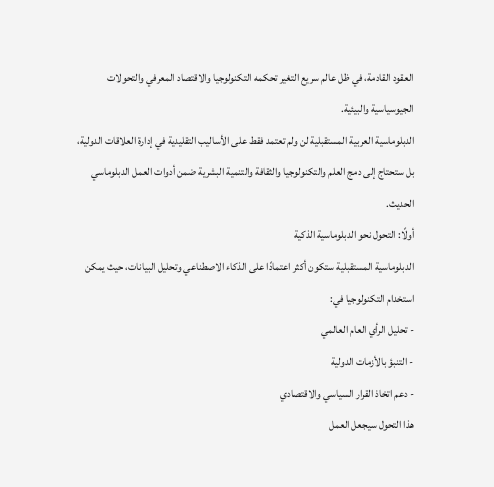العقود القادمة، في ظل عالم سريع التغير تحكمه التكنولوجيا والاقتصاد المعرفي والتحولات الجيوسياسية والبيئية.
الدبلوماسية العربية المستقبلية لن ولم تعتمد فقط على الأساليب التقليدية في إدارة العلاقات الدولية، بل ستحتاج إلى دمج العلم والتكنولوجيا والثقافة والتنمية البشرية ضمن أدوات العمل الدبلوماسي الحديث.
أولًا: التحول نحو الدبلوماسية الذكية
الدبلوماسية المستقبلية ستكون أكثر اعتمادًا على الذكاء الاصطناعي وتحليل البيانات، حيث يمكن استخدام التكنولوجيا في:
- تحليل الرأي العام العالمي
- التنبؤ بالأزمات الدولية
- دعم اتخاذ القرار السياسي والاقتصادي
هذا التحول سيجعل العمل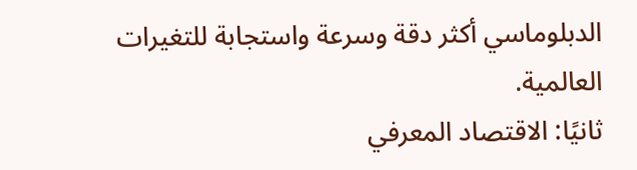الدبلوماسي أكثر دقة وسرعة واستجابة للتغيرات العالمية.
ثانيًا: الاقتصاد المعرفي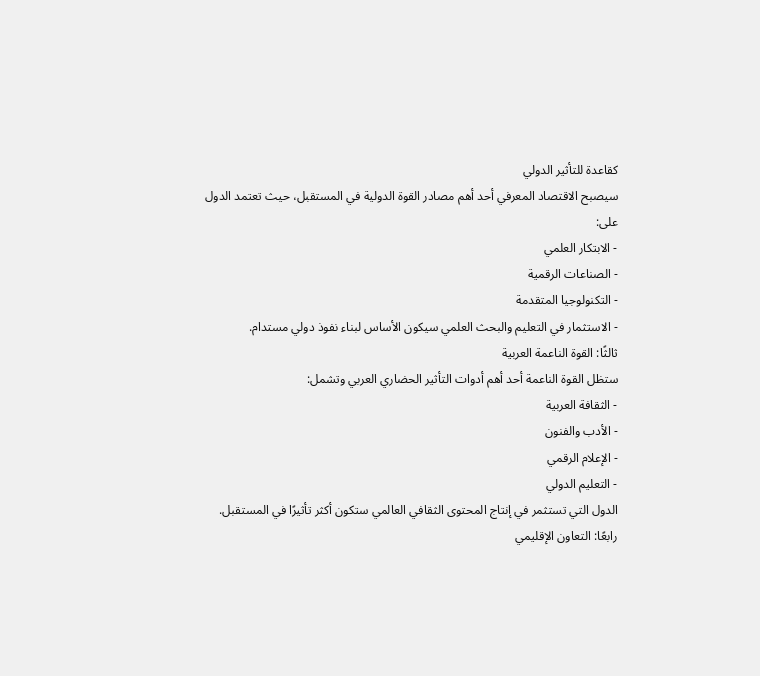كقاعدة للتأثير الدولي
سيصبح الاقتصاد المعرفي أحد أهم مصادر القوة الدولية في المستقبل، حيث تعتمد الدول على:
- الابتكار العلمي
- الصناعات الرقمية
- التكنولوجيا المتقدمة
- الاستثمار في التعليم والبحث العلمي سيكون الأساس لبناء نفوذ دولي مستدام.
ثالثًا: القوة الناعمة العربية
ستظل القوة الناعمة أحد أهم أدوات التأثير الحضاري العربي وتشمل:
- الثقافة العربية
- الأدب والفنون
- الإعلام الرقمي
- التعليم الدولي
الدول التي تستثمر في إنتاج المحتوى الثقافي العالمي ستكون أكثر تأثيرًا في المستقبل.
رابعًا: التعاون الإقليمي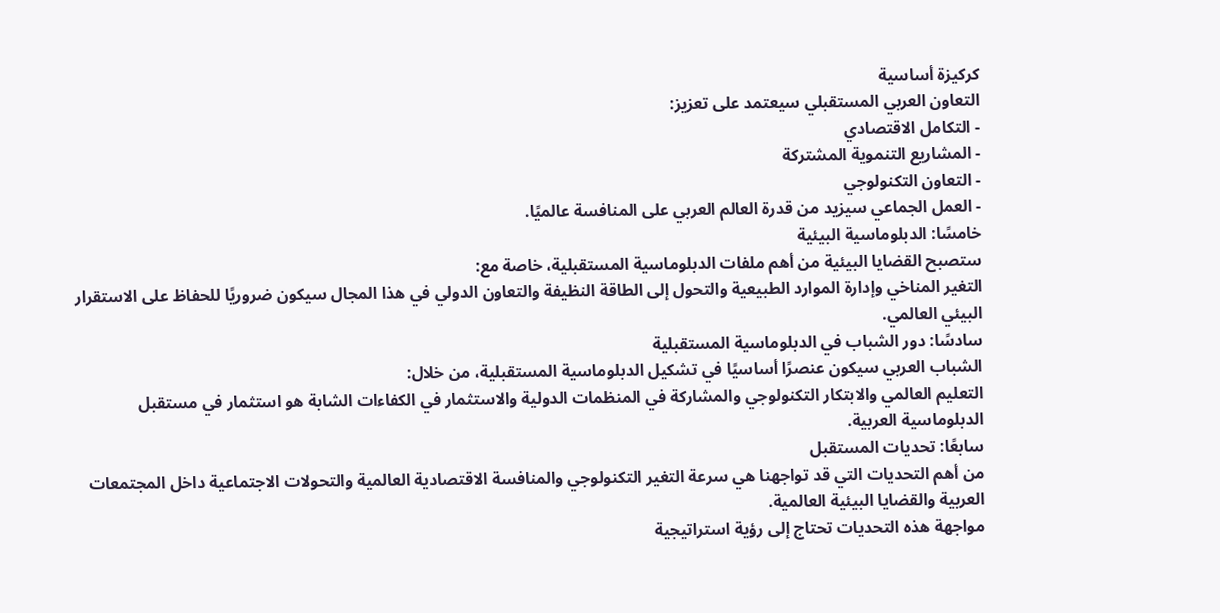كركيزة أساسية
التعاون العربي المستقبلي سيعتمد على تعزيز:
- التكامل الاقتصادي
- المشاريع التنموية المشتركة
- التعاون التكنولوجي
- العمل الجماعي سيزيد من قدرة العالم العربي على المنافسة عالميًا.
خامسًا: الدبلوماسية البيئية
ستصبح القضايا البيئية من أهم ملفات الدبلوماسية المستقبلية، خاصة مع:
التغير المناخي وإدارة الموارد الطبيعية والتحول إلى الطاقة النظيفة والتعاون الدولي في هذا المجال سيكون ضروريًا للحفاظ على الاستقرار البيئي العالمي.
سادسًا: دور الشباب في الدبلوماسية المستقبلية
الشباب العربي سيكون عنصرًا أساسيًا في تشكيل الدبلوماسية المستقبلية، من خلال:
التعليم العالمي والابتكار التكنولوجي والمشاركة في المنظمات الدولية والاستثمار في الكفاءات الشابة هو استثمار في مستقبل الدبلوماسية العربية.
سابعًا: تحديات المستقبل
من أهم التحديات التي قد تواجهنا هي سرعة التغير التكنولوجي والمنافسة الاقتصادية العالمية والتحولات الاجتماعية داخل المجتمعات العربية والقضايا البيئية العالمية.
مواجهة هذه التحديات تحتاج إلى رؤية استراتيجية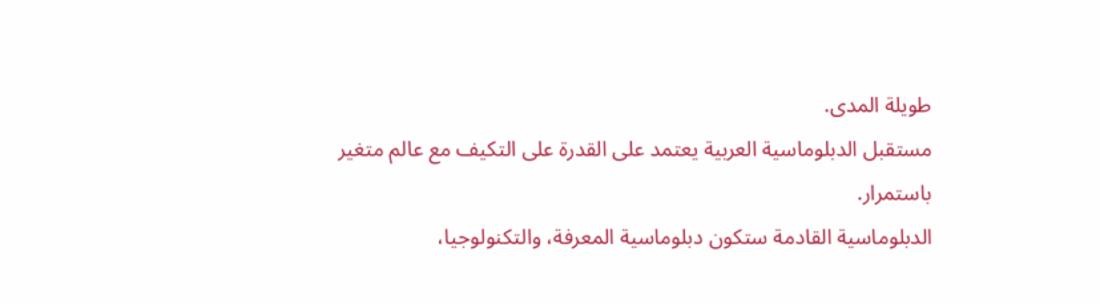طويلة المدى.
مستقبل الدبلوماسية العربية يعتمد على القدرة على التكيف مع عالم متغير باستمرار.
الدبلوماسية القادمة ستكون دبلوماسية المعرفة، والتكنولوجيا،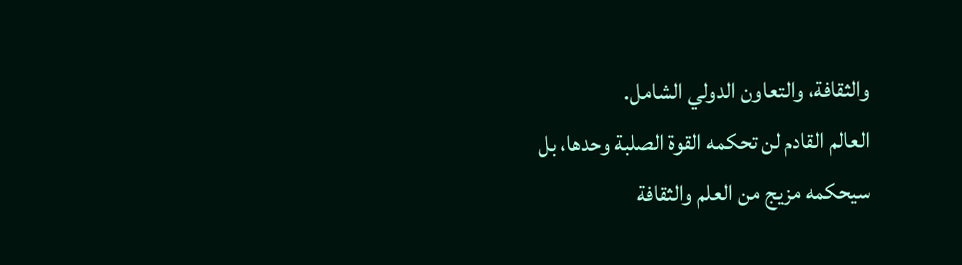والثقافة، والتعاون الدولي الشامل.
العالم القادم لن تحكمه القوة الصلبة وحدها، بل سيحكمه مزيج من العلم والثقافة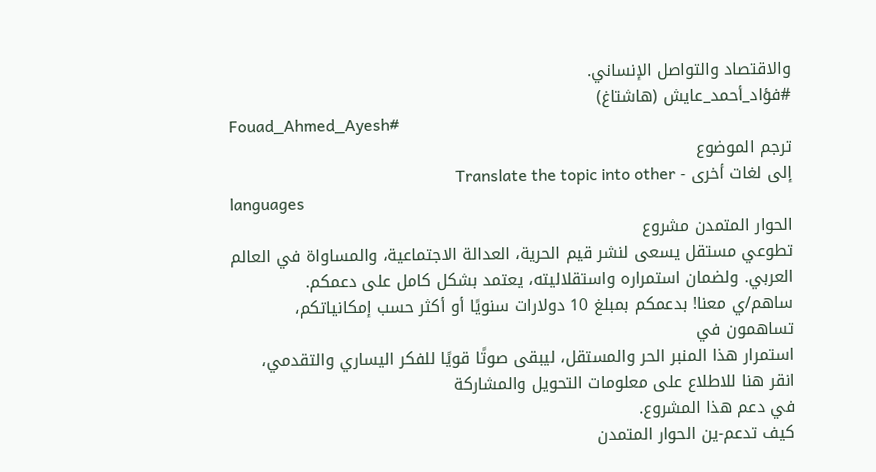والاقتصاد والتواصل الإنساني.
#فؤاد_أحمد_عايش (هاشتاغ)
Fouad_Ahmed_Ayesh#
ترجم الموضوع
إلى لغات أخرى - Translate the topic into other
languages
الحوار المتمدن مشروع
تطوعي مستقل يسعى لنشر قيم الحرية، العدالة الاجتماعية، والمساواة في العالم
العربي. ولضمان استمراره واستقلاليته، يعتمد بشكل كامل على دعمكم.
ساهم/ي معنا! بدعمكم بمبلغ 10 دولارات سنويًا أو أكثر حسب إمكانياتكم، تساهمون في
استمرار هذا المنبر الحر والمستقل، ليبقى صوتًا قويًا للفكر اليساري والتقدمي،
انقر هنا للاطلاع على معلومات التحويل والمشاركة
في دعم هذا المشروع.
كيف تدعم-ين الحوار المتمدن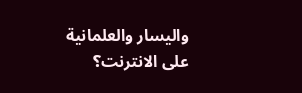واليسار والعلمانية
على الانترنت؟